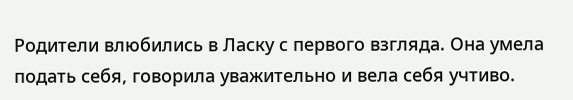Родители влюбились в Ласку с первого взгляда. Она умела подать себя, говорила уважительно и вела себя учтиво.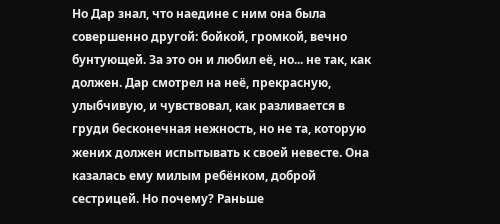Но Дар знал, что наедине с ним она была совершенно другой: бойкой, громкой, вечно бунтующей. За это он и любил её, но... не так, как должен. Дар смотрел на неё, прекрасную, улыбчивую, и чувствовал, как разливается в груди бесконечная нежность, но не та, которую жених должен испытывать к своей невесте. Она казалась ему милым ребёнком, доброй сестрицей. Но почему? Раньше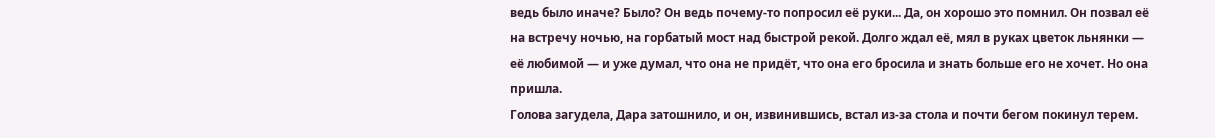ведь было иначе? Было? Он ведь почему-то попросил её руки... Да, он хорошо это помнил. Он позвал её на встречу ночью, на горбатый мост над быстрой рекой. Долго ждал её, мял в руках цветок льнянки — её любимой — и уже думал, что она не придёт, что она его бросила и знать больше его не хочет. Но она пришла.
Голова загудела, Дара затошнило, и он, извинившись, встал из-за стола и почти бегом покинул терем.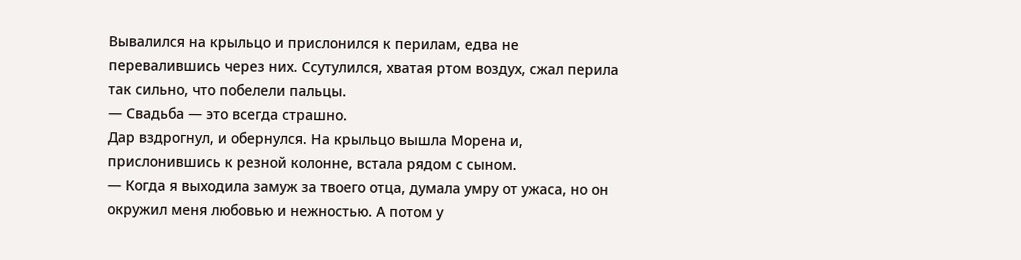Вывалился на крыльцо и прислонился к перилам, едва не перевалившись через них. Ссутулился, хватая ртом воздух, сжал перила так сильно, что побелели пальцы.
— Свадьба — это всегда страшно.
Дар вздрогнул, и обернулся. На крыльцо вышла Морена и, прислонившись к резной колонне, встала рядом с сыном.
— Когда я выходила замуж за твоего отца, думала умру от ужаса, но он окружил меня любовью и нежностью. А потом у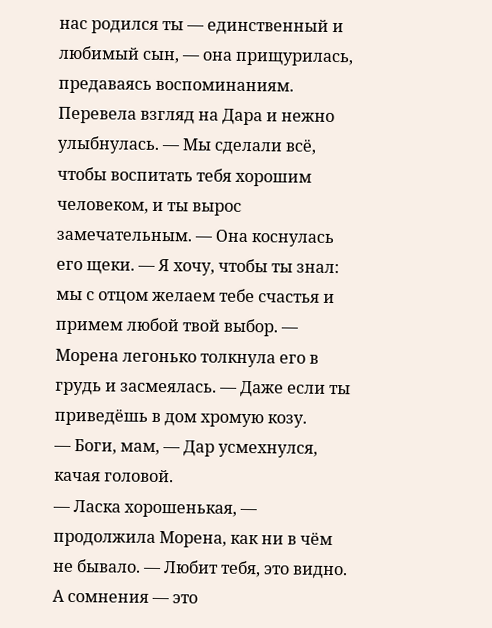нас родился ты — единственный и любимый сын, — она прищурилась, предаваясь воспоминаниям. Перевела взгляд на Дара и нежно улыбнулась. — Мы сделали всё, чтобы воспитать тебя хорошим человеком, и ты вырос замечательным. — Она коснулась его щеки. — Я хочу, чтобы ты знал: мы с отцом желаем тебе счастья и примем любой твой выбор. — Морена легонько толкнула его в грудь и засмеялась. — Даже если ты приведёшь в дом хромую козу.
— Боги, мам, — Дар усмехнулся, качая головой.
— Ласка хорошенькая, — продолжила Морена, как ни в чём не бывало. — Любит тебя, это видно. А сомнения — это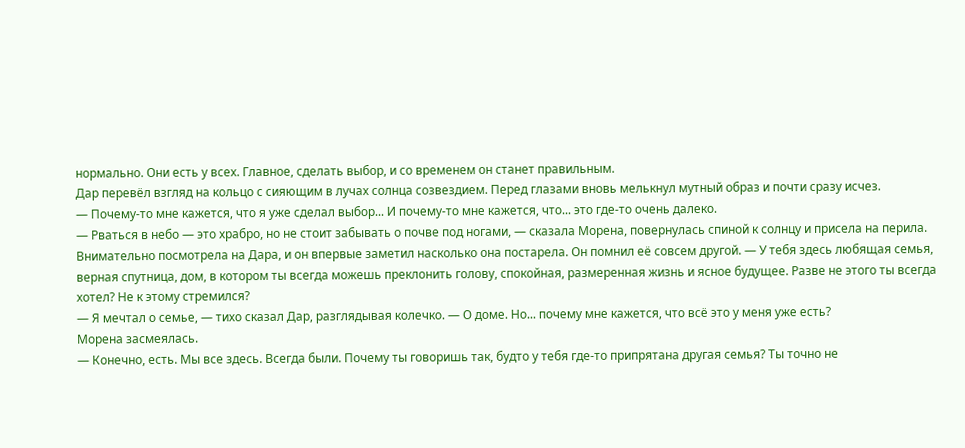нормально. Они есть у всех. Главное, сделать выбор, и со временем он станет правильным.
Дар перевёл взгляд на кольцо с сияющим в лучах солнца созвездием. Перед глазами вновь мелькнул мутный образ и почти сразу исчез.
— Почему-то мне кажется, что я уже сделал выбор... И почему-то мне кажется, что... это где-то очень далеко.
— Рваться в небо — это храбро, но не стоит забывать о почве под ногами, — сказала Морена, повернулась спиной к солнцу и присела на перила. Внимательно посмотрела на Дара, и он впервые заметил насколько она постарела. Он помнил её совсем другой. — У тебя здесь любящая семья, верная спутница, дом, в котором ты всегда можешь преклонить голову, спокойная, размеренная жизнь и ясное будущее. Разве не этого ты всегда хотел? Не к этому стремился?
— Я мечтал о семье, — тихо сказал Дар, разглядывая колечко. — О доме. Но... почему мне кажется, что всё это у меня уже есть?
Морена засмеялась.
— Конечно, есть. Мы все здесь. Всегда были. Почему ты говоришь так, будто у тебя где-то припрятана другая семья? Ты точно не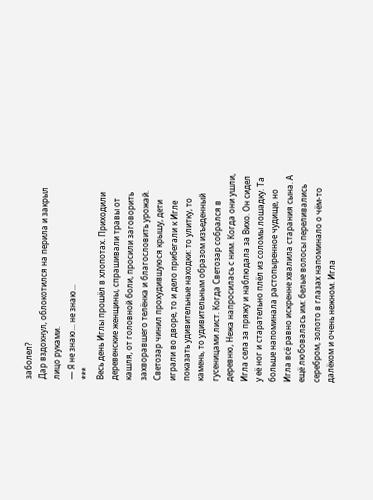заболел?
Дар вздохнул, облокотился на перила и закрыл лицо руками.
— Я не знаю... не знаю...
***
Весь день Иглы прошёл в хлопотах. Приходили деревенские женщины, спрашивали травы от кашля, от головной боли, просили заговорить захворавшего телёнка и благословить урожай. Светозар чинил прохудившуюся крышу, дети играли во дворе, то и дело прибегали к Игле показать удивительные находки: то улитку, то камень, то удивительным образом изъеденный гусеницами лист. Когда Светозар собрался в деревню, Нежа напросилась с ним. Когда они ушли, Игла села за пряжу и наблюдала за Вихо. Он сидел у её ног и старательно плёл из соломы лошадку. Та больше напоминала растопыренное чудище, но Игла всё равно искренне хвалила старания сына. А ещё любовалась им: белые волосы переливались серебром, золото в глазах напоминало о чём-то далёком и очень нежном. Игла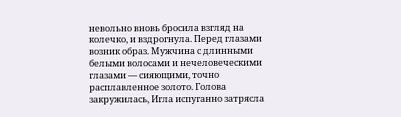невольно вновь бросила взгляд на колечко, и вздрогнула. Перед глазами возник образ. Мужчина с длинными белыми волосами и нечеловеческими глазами — сияющими, точно расплавленное золото. Голова закружилась, Игла испуганно затрясла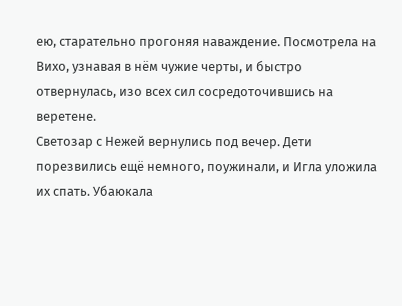ею, старательно прогоняя наваждение. Посмотрела на Вихо, узнавая в нём чужие черты, и быстро отвернулась, изо всех сил сосредоточившись на веретене.
Светозар с Нежей вернулись под вечер. Дети порезвились ещё немного, поужинали, и Игла уложила их спать. Убаюкала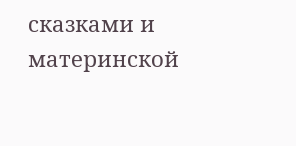сказками и материнской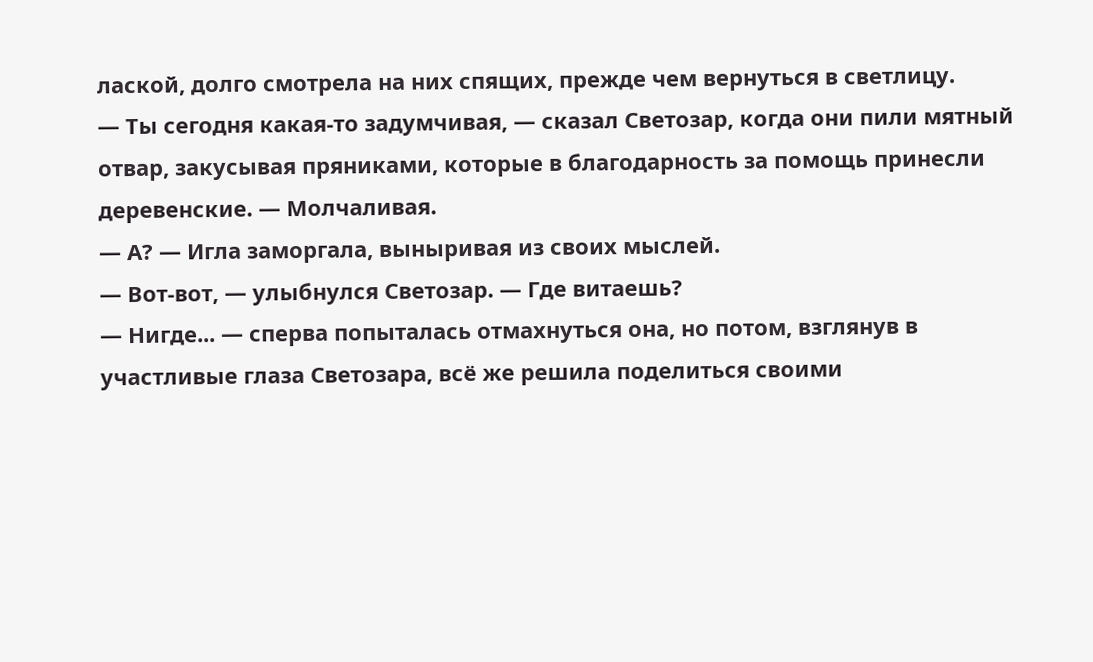лаской, долго смотрела на них спящих, прежде чем вернуться в светлицу.
— Ты сегодня какая-то задумчивая, — сказал Светозар, когда они пили мятный отвар, закусывая пряниками, которые в благодарность за помощь принесли деревенские. — Молчаливая.
— А? — Игла заморгала, выныривая из своих мыслей.
— Вот-вот, — улыбнулся Светозар. — Где витаешь?
— Нигде... — сперва попыталась отмахнуться она, но потом, взглянув в участливые глаза Светозара, всё же решила поделиться своими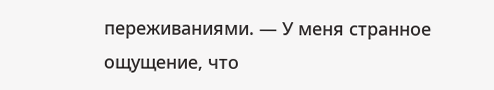переживаниями. — У меня странное ощущение, что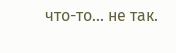что-то... не так.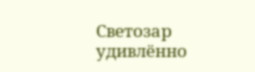Светозар удивлённо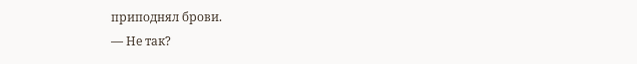приподнял брови.
— Не так?